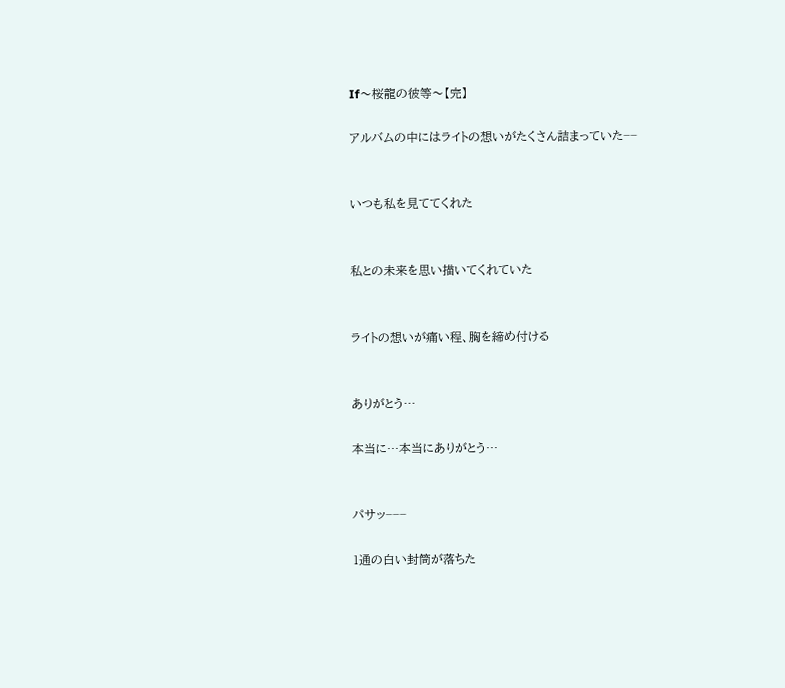If〜桜龍の彼等〜【完】

アルバムの中にはライトの想いがたくさん詰まっていた−−


いつも私を見ててくれた


私との未来を思い描いてくれていた


ライトの想いが痛い程、胸を締め付ける


ありがとう…

本当に…本当にありがとう…


パサッ−−−

1通の白い封筒が落ちた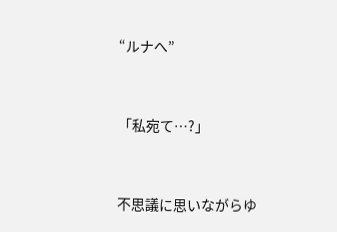“ルナへ”


「私宛て…?」


不思議に思いながらゆ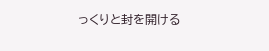っくりと封を開ける